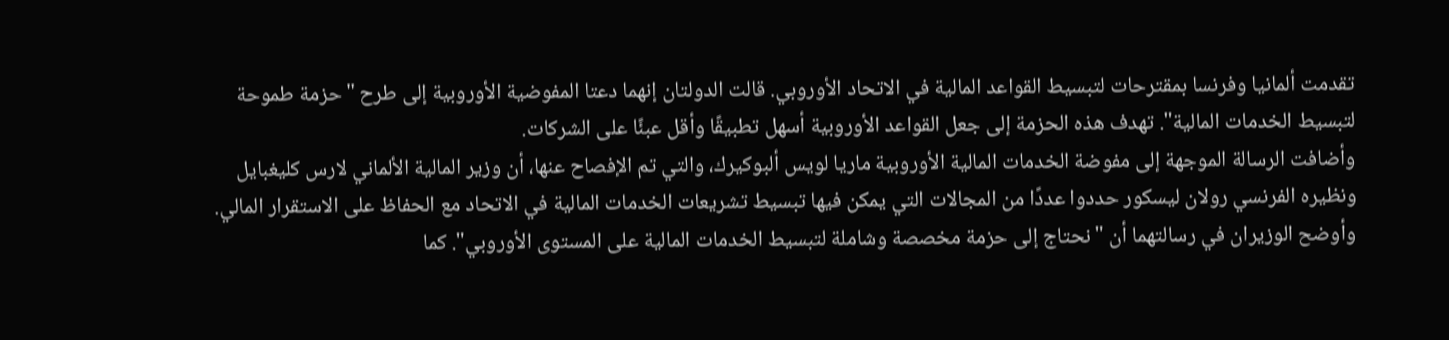تقدمت ألمانيا وفرنسا بمقترحات لتبسيط القواعد المالية في الاتحاد الأوروبي. قالت الدولتان إنهما دعتا المفوضية الأوروبية إلى طرح "حزمة طموحة لتبسيط الخدمات المالية". تهدف هذه الحزمة إلى جعل القواعد الأوروبية أسهل تطبيقًا وأقل عبئًا على الشركات.
وأضافت الرسالة الموجهة إلى مفوضة الخدمات المالية الأوروبية ماريا لويس ألبوكيرك، والتي تم الإفصاح عنها، أن وزير المالية الألماني لارس كليغبايل ونظيره الفرنسي رولان ليسكور حددوا عددًا من المجالات التي يمكن فيها تبسيط تشريعات الخدمات المالية في الاتحاد مع الحفاظ على الاستقرار المالي.
وأوضح الوزيران في رسالتهما أن "نحتاج إلى حزمة مخصصة وشاملة لتبسيط الخدمات المالية على المستوى الأوروبي". كما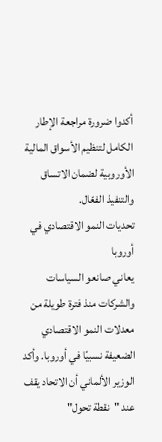أكدوا ضرورة مراجعة الإطار الكامل لتنظيم الأسواق المالية الأوروبية لضمان الاتساق والتنفيذ الفعّال.
تحديات النمو الاقتصادي في أوروبا
يعاني صانعو السياسات والشركات منذ فترة طويلة من معدلات النمو الاقتصادي الضعيفة نسبيًا في أوروبا. وأكد الوزير الألماني أن الاتحاد يقف عند "نقطة تحول"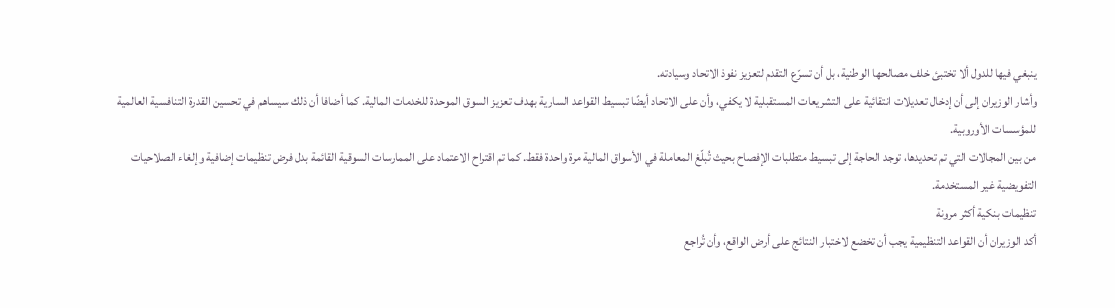ينبغي فيها للدول ألا تختبئ خلف مصالحها الوطنية، بل أن تسرّع التقدم لتعزيز نفوذ الاتحاد وسيادته.
وأشار الوزيران إلى أن إدخال تعديلات انتقائية على التشريعات المستقبلية لا يكفي، وأن على الاتحاد أيضًا تبسيط القواعد السارية بهدف تعزيز السوق الموحدة للخدمات المالية. كما أضافا أن ذلك سيساهم في تحسين القدرة التنافسية العالمية للمؤسسات الأوروبية.
من بين المجالات التي تم تحديدها، توجد الحاجة إلى تبسيط متطلبات الإفصاح بحيث تُبلّغ المعاملة في الأسواق المالية مرة واحدة فقط. كما تم اقتراح الاعتماد على الممارسات السوقية القائمة بدل فرض تنظيمات إضافية وإلغاء الصلاحيات التفويضية غير المستخدمة.
تنظيمات بنكية أكثر مرونة
أكد الوزيران أن القواعد التنظيمية يجب أن تخضع لاختبار النتائج على أرض الواقع، وأن تُراجع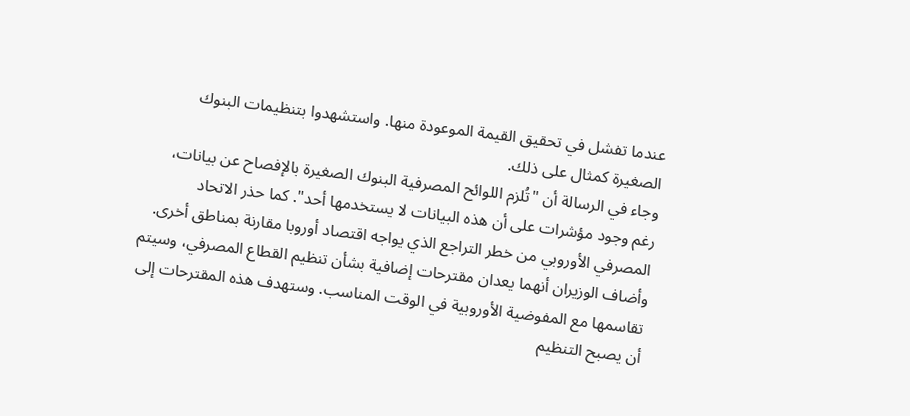عندما تفشل في تحقيق القيمة الموعودة منها. واستشهدوا بتنظيمات البنوك الصغيرة كمثال على ذلك.
وجاء في الرسالة أن "تُلزم اللوائح المصرفية البنوك الصغيرة بالإفصاح عن بيانات، رغم وجود مؤشرات على أن هذه البيانات لا يستخدمها أحد". كما حذر الاتحاد المصرفي الأوروبي من خطر التراجع الذي يواجه اقتصاد أوروبا مقارنة بمناطق أخرى.
وأضاف الوزيران أنهما يعدان مقترحات إضافية بشأن تنظيم القطاع المصرفي، وسيتم تقاسمها مع المفوضية الأوروبية في الوقت المناسب. وستهدف هذه المقترحات إلى أن يصبح التنظيم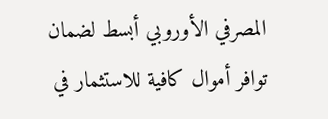المصرفي الأوروبي أبسط لضمان توافر أموال كافية للاستثمار في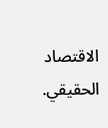الاقتصاد الحقيقي.